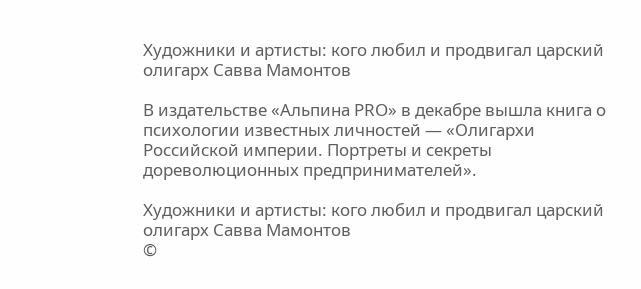Художники и артисты: кого любил и продвигал царский олигарх Савва Мамонтов

В издательстве «Альпина PRO» в декабре вышла книга о психологии известных личностей — «Олигархи Российской империи. Портреты и секреты дореволюционных предпринимателей».

Художники и артисты: кого любил и продвигал царский олигарх Савва Мамонтов
©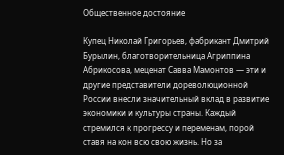Общественное достояние

Купец Николай Григорьев, фабрикант Дмитрий Бурылин, благотворительница Агриппина Абрикосова, меценат Савва Мамонтов — эти и другие представители дореволюционной России внесли значительный вклад в развитие экономики и культуры страны. Каждый стремился к прогрессу и переменам, порой ставя на кон всю свою жизнь. Но за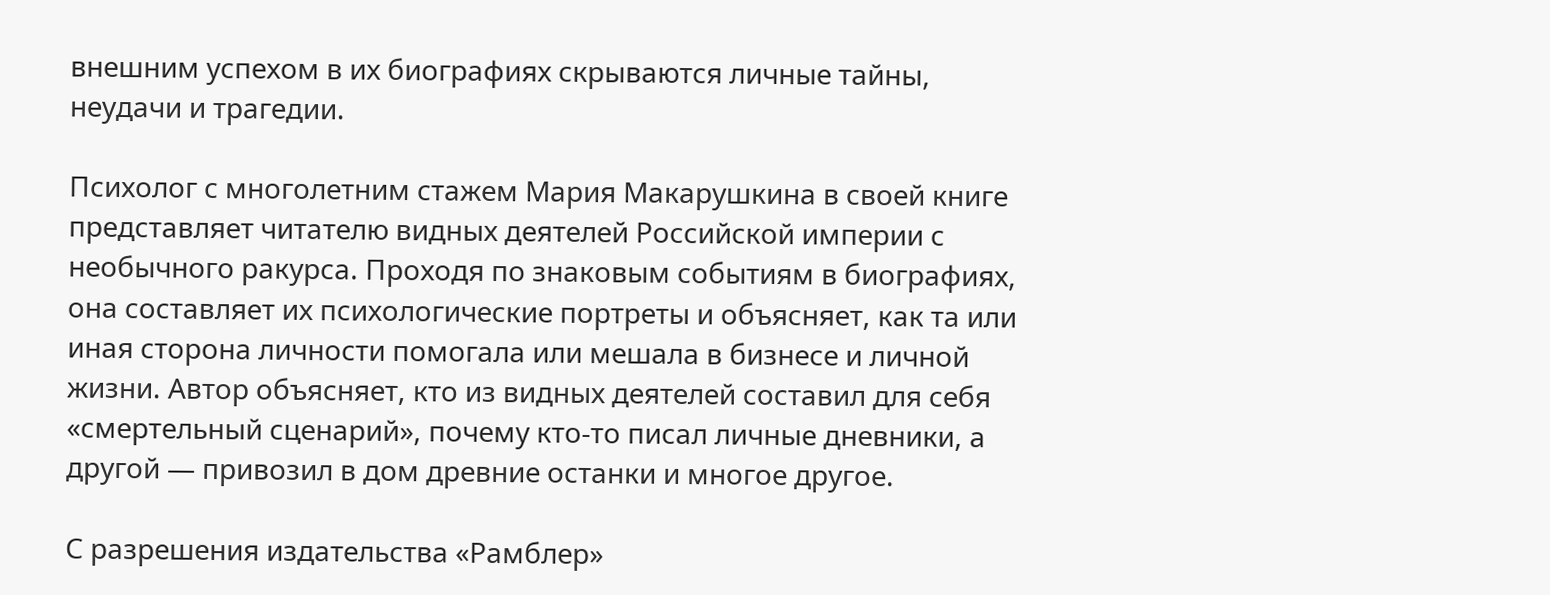внешним успехом в их биографиях скрываются личные тайны, неудачи и трагедии.

Психолог с многолетним стажем Мария Макарушкина в своей книге представляет читателю видных деятелей Российской империи с необычного ракурса. Проходя по знаковым событиям в биографиях, она составляет их психологические портреты и объясняет, как та или иная сторона личности помогала или мешала в бизнесе и личной жизни. Автор объясняет, кто из видных деятелей составил для себя «смертельный сценарий», почему кто-то писал личные дневники, а другой — привозил в дом древние останки и многое другое.

С разрешения издательства «Рамблер»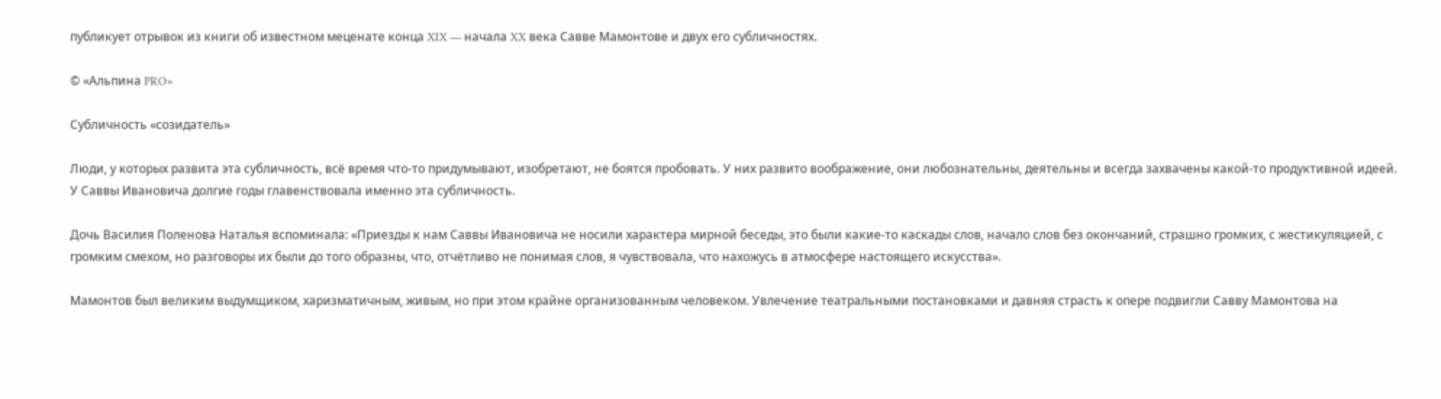публикует отрывок из книги об известном меценате конца XIX — начала XX века Савве Мамонтове и двух его субличностях.

© «Альпина PRO»

Субличность «созидатель»

Люди, у которых развита эта субличность, всё время что-то придумывают, изобретают, не боятся пробовать. У них развито воображение, они любознательны, деятельны и всегда захвачены какой-то продуктивной идеей. У Саввы Ивановича долгие годы главенствовала именно эта субличность.

Дочь Василия Поленова Наталья вспоминала: «Приезды к нам Саввы Ивановича не носили характера мирной беседы, это были какие-то каскады слов, начало слов без окончаний, страшно громких, с жестикуляцией, с громким смехом, но разговоры их были до того образны, что, отчётливо не понимая слов, я чувствовала, что нахожусь в атмосфере настоящего искусства».

Мамонтов был великим выдумщиком, харизматичным, живым, но при этом крайне организованным человеком. Увлечение театральными постановками и давняя страсть к опере подвигли Савву Мамонтова на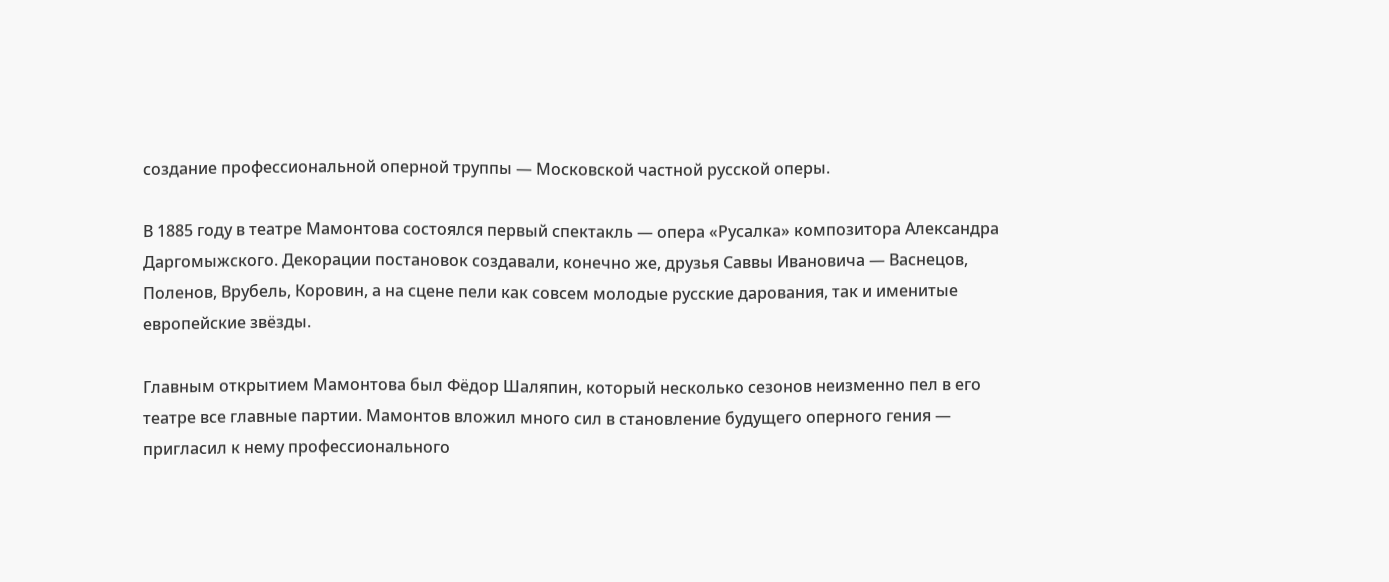создание профессиональной оперной труппы — Московской частной русской оперы.

В 1885 году в театре Мамонтова состоялся первый спектакль — опера «Русалка» композитора Александра Даргомыжского. Декорации постановок создавали, конечно же, друзья Саввы Ивановича — Васнецов, Поленов, Врубель, Коровин, а на сцене пели как совсем молодые русские дарования, так и именитые европейские звёзды.

Главным открытием Мамонтова был Фёдор Шаляпин, который несколько сезонов неизменно пел в его театре все главные партии. Мамонтов вложил много сил в становление будущего оперного гения — пригласил к нему профессионального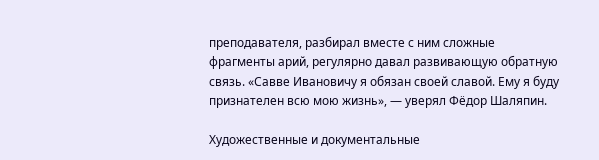преподавателя, разбирал вместе с ним сложные фрагменты арий, регулярно давал развивающую обратную связь. «Савве Ивановичу я обязан своей славой. Ему я буду признателен всю мою жизнь», — уверял Фёдор Шаляпин.

Художественные и документальные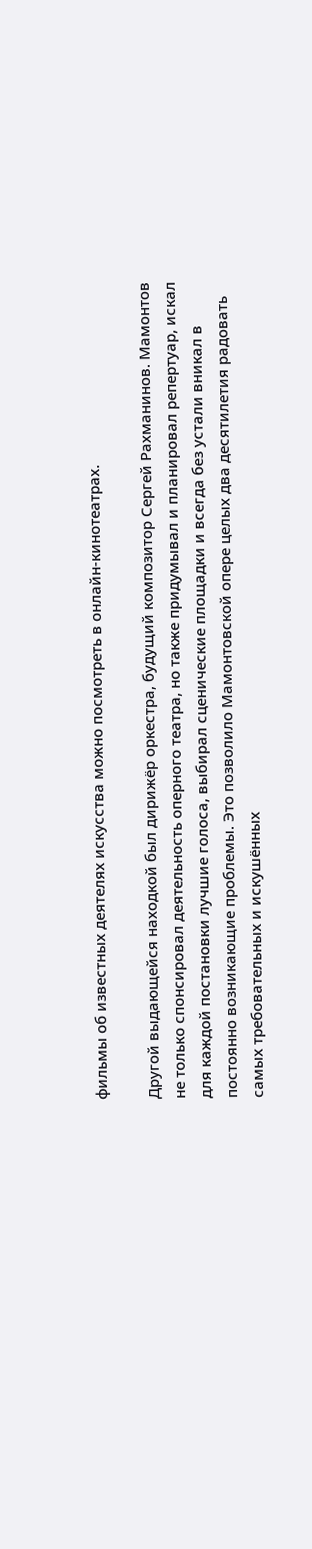фильмы об известных деятелях искусства можно посмотреть в онлайн-кинотеатрах.

Другой выдающейся находкой был дирижёр оркестра, будущий композитор Сергей Рахманинов. Мамонтов не только спонсировал деятельность оперного театра, но также придумывал и планировал репертуар, искал для каждой постановки лучшие голоса, выбирал сценические площадки и всегда без устали вникал в постоянно возникающие проблемы. Это позволило Мамонтовской опере целых два десятилетия радовать самых требовательных и искушённых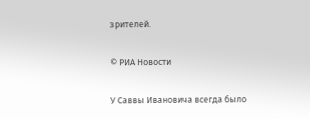зрителей.

© РИА Новости

У Саввы Ивановича всегда было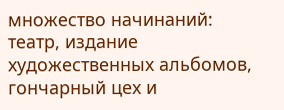множество начинаний: театр, издание художественных альбомов, гончарный цех и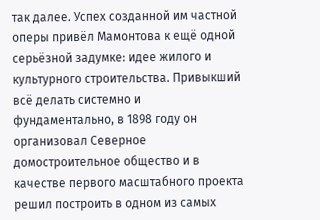так далее. Успех созданной им частной оперы привёл Мамонтова к ещё одной серьёзной задумке: идее жилого и культурного строительства. Привыкший всё делать системно и фундаментально, в 1898 году он организовал Северное домостроительное общество и в качестве первого масштабного проекта решил построить в одном из самых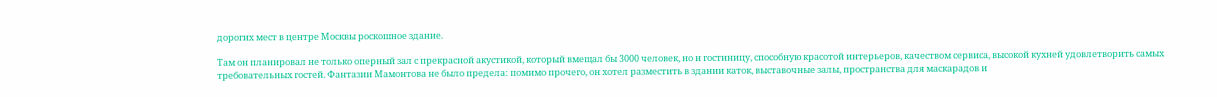дорогих мест в центре Москвы роскошное здание.

Там он планировал не только оперный зал с прекрасной акустикой, который вмещал бы 3000 человек, но и гостиницу, способную красотой интерьеров, качеством сервиса, высокой кухней удовлетворить самых требовательных гостей. Фантазии Мамонтова не было предела: помимо прочего, он хотел разместить в здании каток, выставочные залы, пространства для маскарадов и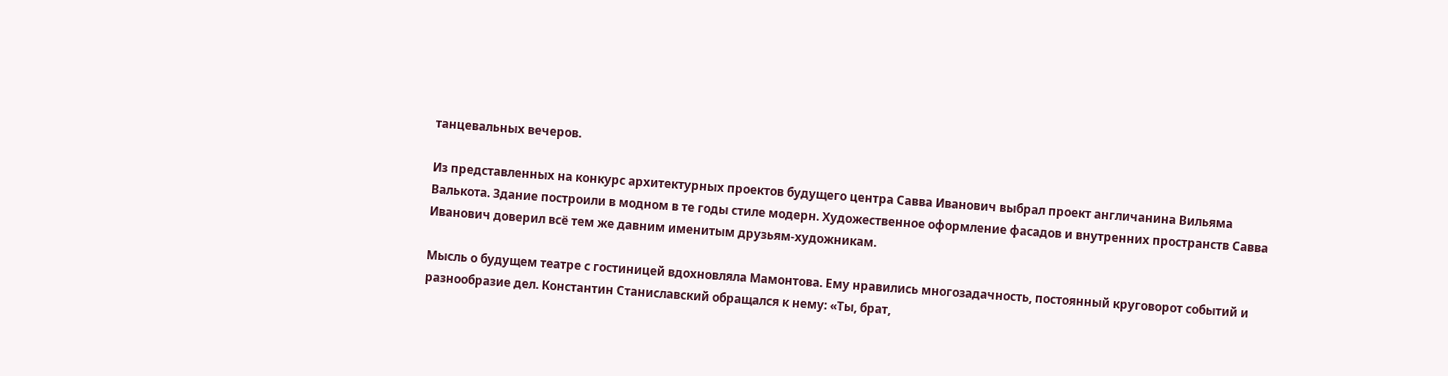танцевальных вечеров.

Из представленных на конкурс архитектурных проектов будущего центра Савва Иванович выбрал проект англичанина Вильяма Валькота. Здание построили в модном в те годы стиле модерн. Художественное оформление фасадов и внутренних пространств Савва Иванович доверил всё тем же давним именитым друзьям-художникам.

Мысль о будущем театре с гостиницей вдохновляла Мамонтова. Ему нравились многозадачность, постоянный круговорот событий и разнообразие дел. Константин Станиславский обращался к нему: «Ты, брат,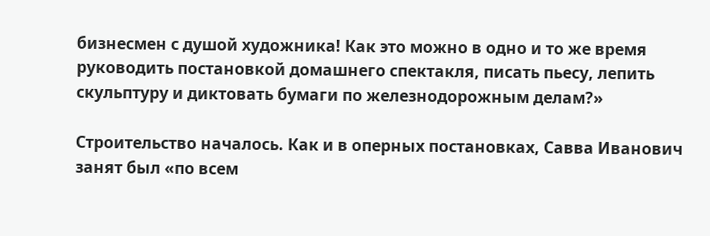бизнесмен с душой художника! Как это можно в одно и то же время руководить постановкой домашнего спектакля, писать пьесу, лепить скульптуру и диктовать бумаги по железнодорожным делам?»

Строительство началось. Как и в оперных постановках, Савва Иванович занят был «по всем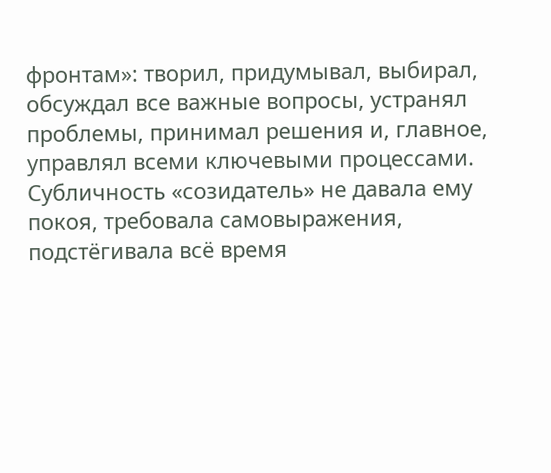фронтам»: творил, придумывал, выбирал, обсуждал все важные вопросы, устранял проблемы, принимал решения и, главное, управлял всеми ключевыми процессами. Субличность «созидатель» не давала ему покоя, требовала самовыражения, подстёгивала всё время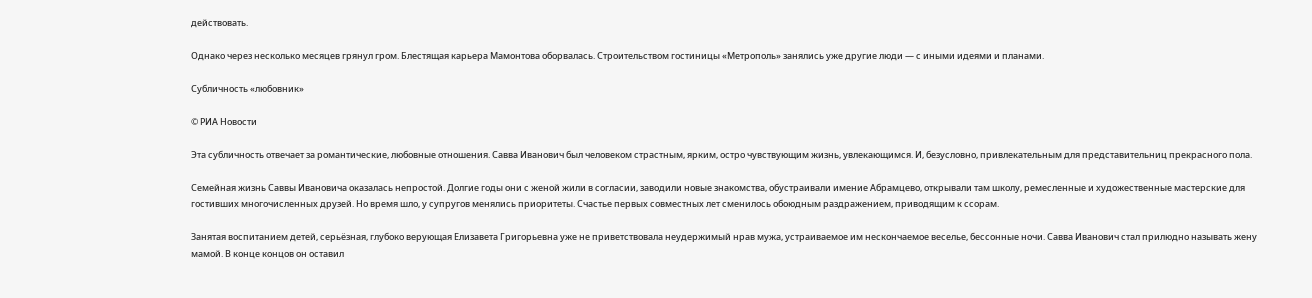действовать.

Однако через несколько месяцев грянул гром. Блестящая карьера Мамонтова оборвалась. Строительством гостиницы «Метрополь» занялись уже другие люди — с иными идеями и планами.

Субличность «любовник»

© РИА Новости

Эта субличность отвечает за романтические, любовные отношения. Савва Иванович был человеком страстным, ярким, остро чувствующим жизнь, увлекающимся. И, безусловно, привлекательным для представительниц прекрасного пола.

Семейная жизнь Саввы Ивановича оказалась непростой. Долгие годы они с женой жили в согласии, заводили новые знакомства, обустраивали имение Абрамцево, открывали там школу, ремесленные и художественные мастерские для гостивших многочисленных друзей. Но время шло, у супругов менялись приоритеты. Счастье первых совместных лет сменилось обоюдным раздражением, приводящим к ссорам.

Занятая воспитанием детей, серьёзная, глубоко верующая Елизавета Григорьевна уже не приветствовала неудержимый нрав мужа, устраиваемое им нескончаемое веселье, бессонные ночи. Савва Иванович стал прилюдно называть жену мамой. В конце концов он оставил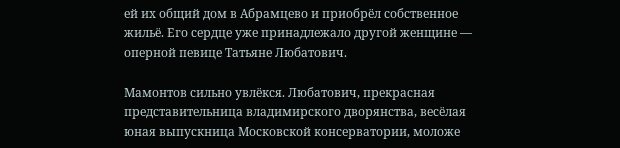ей их общий дом в Абрамцево и приобрёл собственное жильё. Его сердце уже принадлежало другой женщине — оперной певице Татьяне Любатович.

Мамонтов сильно увлёкся. Любатович, прекрасная представительница владимирского дворянства, весёлая юная выпускница Московской консерватории, моложе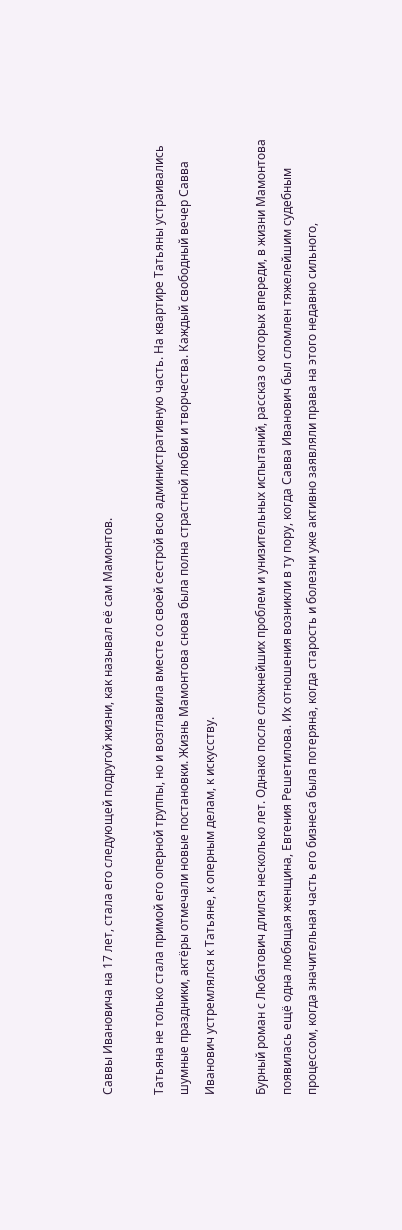Саввы Ивановича на 17 лет, стала его следующей подругой жизни, как называл её сам Мамонтов.

Татьяна не только стала примой его оперной труппы, но и возглавила вместе со своей сестрой всю административную часть. На квартире Татьяны устраивались шумные праздники, актёры отмечали новые постановки. Жизнь Мамонтова снова была полна страстной любви и творчества. Каждый свободный вечер Савва Иванович устремлялся к Татьяне, к оперным делам, к искусству.

Бурный роман с Любатович длился несколько лет. Однако после сложнейших проблем и унизительных испытаний, рассказ о которых впереди, в жизни Мамонтова появилась ещё одна любящая женщина, Евгения Решетилова. Их отношения возникли в ту пору, когда Савва Иванович был сломлен тяжелейшим судебным процессом, когда значительная часть его бизнеса была потеряна, когда старость и болезни уже активно заявляли права на этого недавно сильного,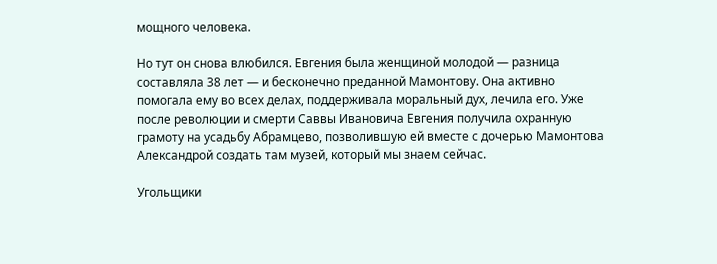мощного человека.

Но тут он снова влюбился. Евгения была женщиной молодой — разница составляла 38 лет — и бесконечно преданной Мамонтову. Она активно помогала ему во всех делах, поддерживала моральный дух, лечила его. Уже после революции и смерти Саввы Ивановича Евгения получила охранную грамоту на усадьбу Абрамцево, позволившую ей вместе с дочерью Мамонтова Александрой создать там музей, который мы знаем сейчас.

Угольщики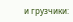и грузчики: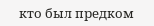кто был предком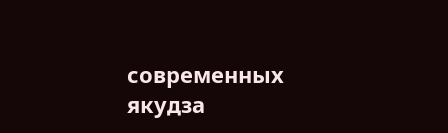современных якудза